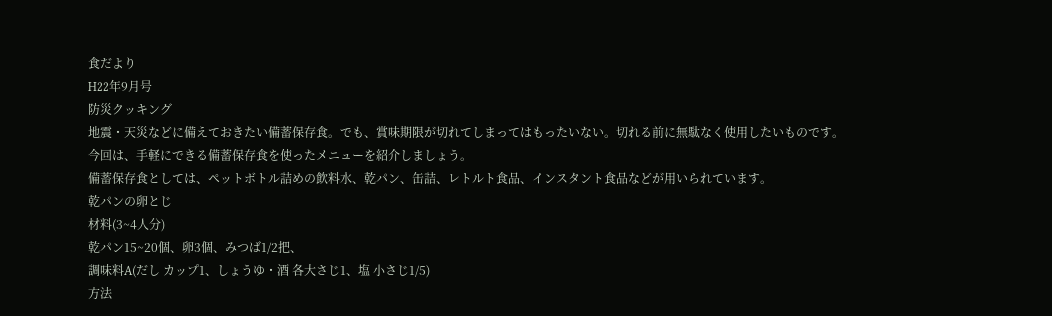食だより
H22年9月号
防災クッキング
地震・天災などに備えておきたい備蓄保存食。でも、賞味期限が切れてしまってはもったいない。切れる前に無駄なく使用したいものです。
今回は、手軽にできる備蓄保存食を使ったメニューを紹介しましょう。
備蓄保存食としては、ペットボトル詰めの飲料水、乾パン、缶詰、レトルト食品、インスタント食品などが用いられています。
乾パンの卵とじ
材料(3~4人分)
乾パン15~20個、卵3個、みつば1/2把、
調味料A(だし カップ1、しょうゆ・酒 各大さじ1、塩 小さじ1/5)
方法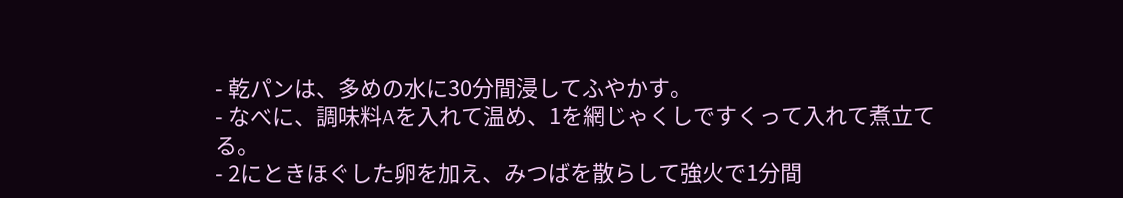- 乾パンは、多めの水に30分間浸してふやかす。
- なべに、調味料Aを入れて温め、1を網じゃくしですくって入れて煮立てる。
- 2にときほぐした卵を加え、みつばを散らして強火で1分間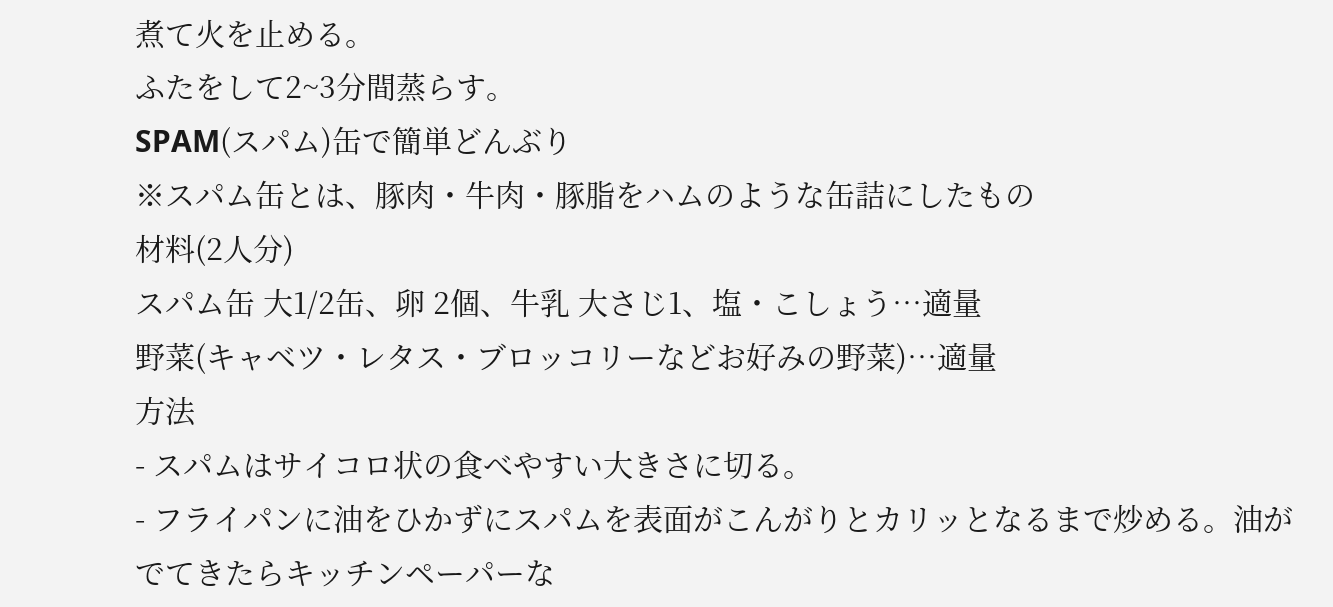煮て火を止める。
ふたをして2~3分間蒸らす。
SPAM(スパム)缶で簡単どんぶり
※スパム缶とは、豚肉・牛肉・豚脂をハムのような缶詰にしたもの
材料(2人分)
スパム缶 大1/2缶、卵 2個、牛乳 大さじ1、塩・こしょう…適量
野菜(キャベツ・レタス・ブロッコリーなどお好みの野菜)…適量
方法
- スパムはサイコロ状の食べやすい大きさに切る。
- フライパンに油をひかずにスパムを表面がこんがりとカリッとなるまで炒める。油がでてきたらキッチンペーパーな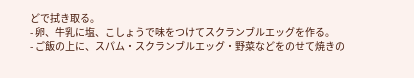どで拭き取る。
- 卵、牛乳に塩、こしょうで味をつけてスクランブルエッグを作る。
- ご飯の上に、スパム・スクランブルエッグ・野菜などをのせて焼きの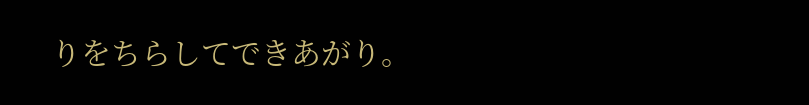りをちらしてできあがり。